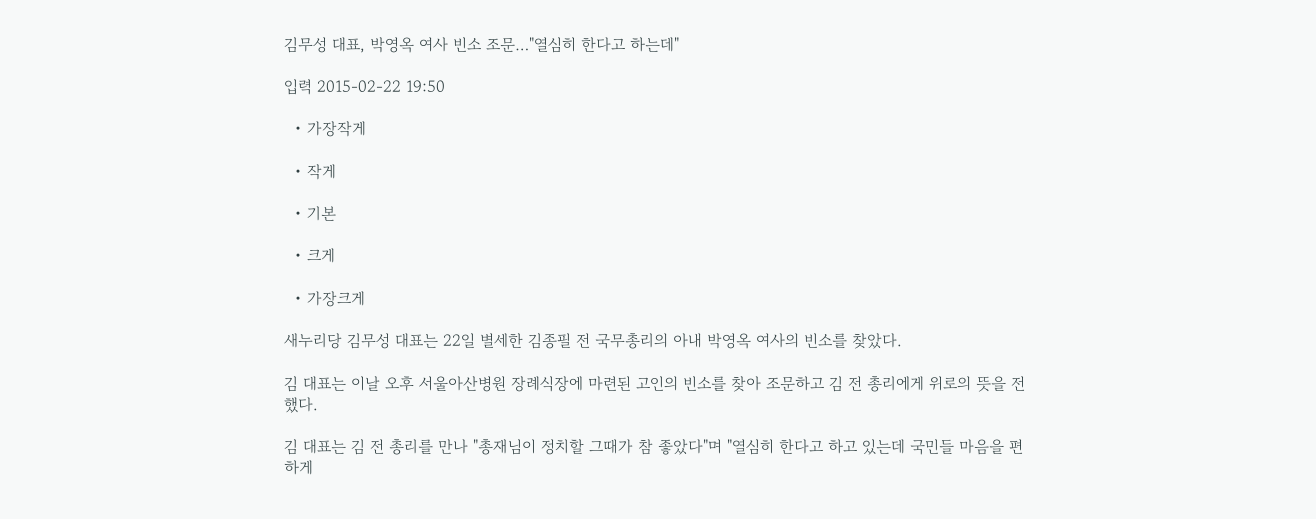김무성 대표, 박영옥 여사 빈소 조문…"열심히 한다고 하는데"

입력 2015-02-22 19:50

  • 가장작게

  • 작게

  • 기본

  • 크게

  • 가장크게

새누리당 김무성 대표는 22일 별세한 김종필 전 국무총리의 아내 박영옥 여사의 빈소를 찾았다.

김 대표는 이날 오후 서울아산병원 장례식장에 마련된 고인의 빈소를 찾아 조문하고 김 전 총리에게 위로의 뜻을 전했다.

김 대표는 김 전 총리를 만나 "총재님이 정치할 그때가 참 좋았다"며 "열심히 한다고 하고 있는데 국민들 마음을 편하게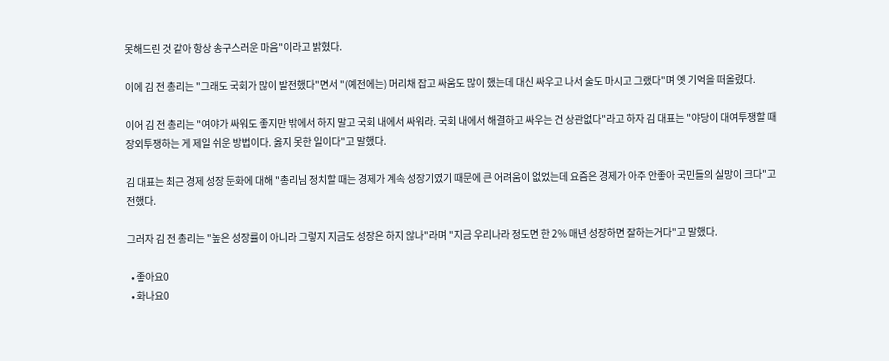못해드린 것 같아 항상 송구스러운 마음"이라고 밝혔다.

이에 김 전 총리는 "그래도 국회가 많이 발전했다"면서 "(예전에는) 머리채 잡고 싸움도 많이 했는데 대신 싸우고 나서 술도 마시고 그랬다"며 옛 기억을 떠올렸다.

이어 김 전 총리는 "여야가 싸워도 좋지만 밖에서 하지 말고 국회 내에서 싸워라. 국회 내에서 해결하고 싸우는 건 상관없다"라고 하자 김 대표는 "야당이 대여투쟁할 때 장외투쟁하는 게 제일 쉬운 방법이다. 옳지 못한 일이다"고 말했다.

김 대표는 최근 경제 성장 둔화에 대해 "총리님 정치할 때는 경제가 계속 성장기였기 때문에 큰 어려움이 없었는데 요즘은 경제가 아주 안좋아 국민들의 실망이 크다"고 전했다.

그러자 김 전 총리는 "높은 성장률이 아니라 그렇지 지금도 성장은 하지 않나"라며 "지금 우리나라 정도면 한 2% 매년 성장하면 잘하는거다"고 말했다.

  • 좋아요0
  • 화나요0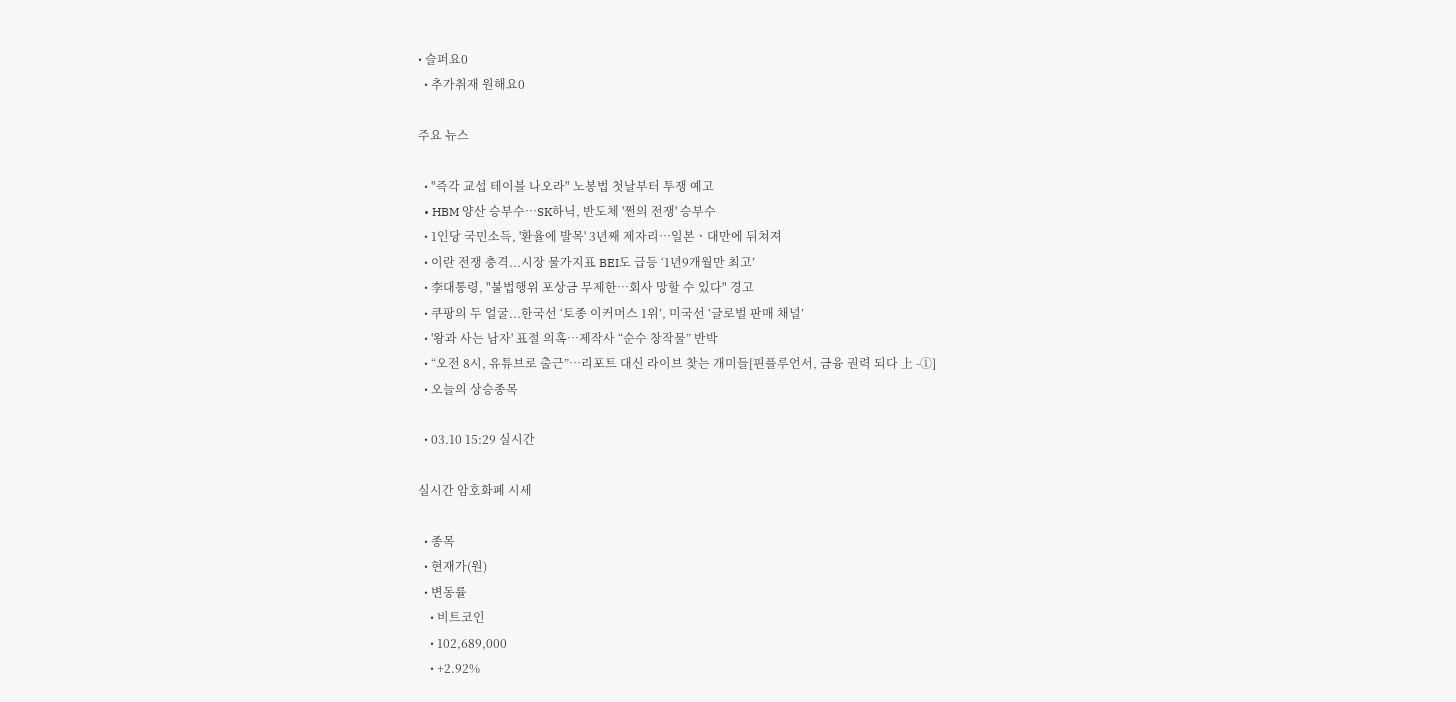• 슬퍼요0
  • 추가취재 원해요0

주요 뉴스

  • "즉각 교섭 테이블 나오라" 노봉법 첫날부터 투쟁 예고
  • HBM 양산 승부수…SK하닉, 반도체 '쩐의 전쟁' 승부수
  • 1인당 국민소득, '환율에 발목' 3년째 제자리⋯일본ㆍ대만에 뒤쳐져
  • 이란 전쟁 충격...시장 물가지표 BEI도 급등 ‘1년9개월만 최고’
  • 李대통령, "불법행위 포상금 무제한…회사 망할 수 있다" 경고
  • 쿠팡의 두 얼굴...한국선 ‘토종 이커머스 1위’, 미국선 ‘글로벌 판매 채널’
  • '왕과 사는 남자' 표절 의혹…제작사 “순수 창작물” 반박
  • “오전 8시, 유튜브로 출근”…리포트 대신 라이브 찾는 개미들[핀플루언서, 금융 권력 되다 上 -①]
  • 오늘의 상승종목

  • 03.10 15:29 실시간

실시간 암호화폐 시세

  • 종목
  • 현재가(원)
  • 변동률
    • 비트코인
    • 102,689,000
    • +2.92%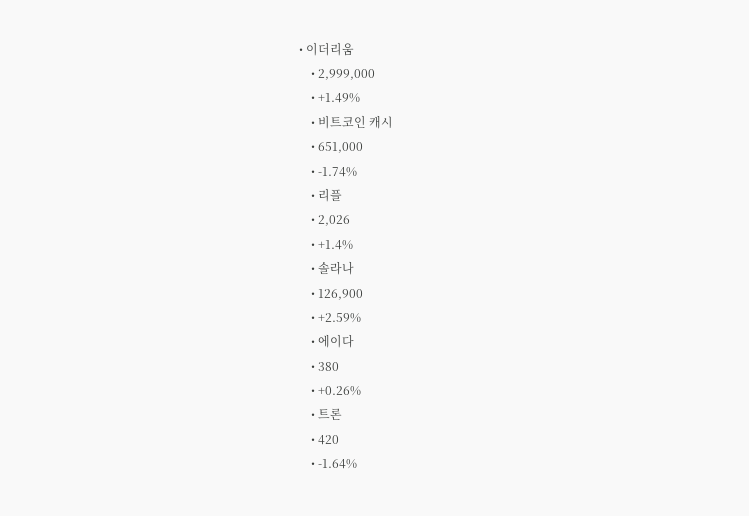• 이더리움
    • 2,999,000
    • +1.49%
    • 비트코인 캐시
    • 651,000
    • -1.74%
    • 리플
    • 2,026
    • +1.4%
    • 솔라나
    • 126,900
    • +2.59%
    • 에이다
    • 380
    • +0.26%
    • 트론
    • 420
    • -1.64%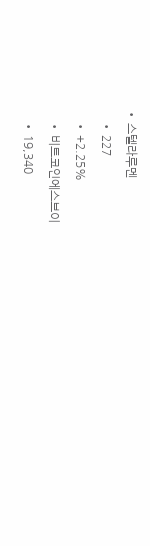• 스텔라루멘
    • 227
    • +2.25%
    • 비트코인에스브이
    • 19,340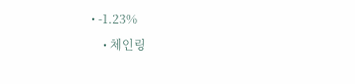• -1.23%
    • 체인링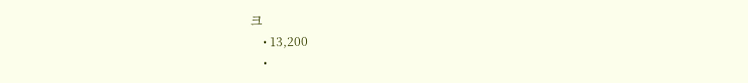크
    • 13,200
    •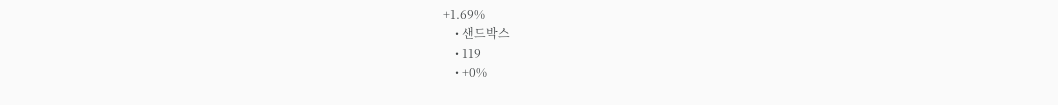+1.69%
    • 샌드박스
    • 119
    • +0%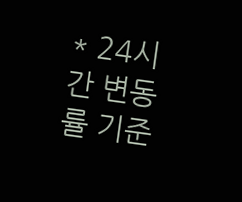* 24시간 변동률 기준